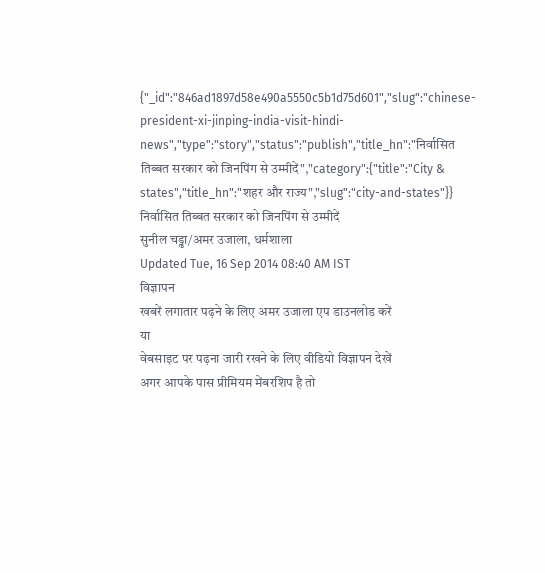{"_id":"846ad1897d58e490a5550c5b1d75d601","slug":"chinese-president-xi-jinping-india-visit-hindi-news","type":"story","status":"publish","title_hn":"निर्वासित तिब्बत सरकार को जिनपिंग से उम्मीदें","category":{"title":"City & states","title_hn":"शहर और राज्य","slug":"city-and-states"}}
निर्वासित तिब्बत सरकार को जिनपिंग से उम्मीदें
सुनील चड्ढा/अमर उजाला, धर्मशाला
Updated Tue, 16 Sep 2014 08:40 AM IST
विज्ञापन
खबरें लगातार पढ़ने के लिए अमर उजाला एप डाउनलोड करें
या
वेबसाइट पर पढ़ना जारी रखने के लिए वीडियो विज्ञापन देखें
अगर आपके पास प्रीमियम मेंबरशिप है तो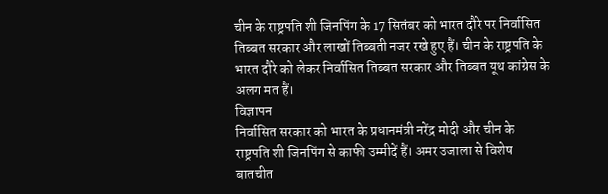चीन के राष्ट्रपति शी जिनपिंग के 17 सितंबर को भारत दौरे पर निर्वासित तिब्बत सरकार और लाखों तिब्बती नजर रखे हुए हैं। चीन के राष्ट्रपति के भारत दौरे को लेकर निर्वासित तिब्बत सरकार और तिब्बत यूथ कांग्रेस के अलग मत हैं।
विज्ञापन
निर्वासित सरकार को भारत के प्रधानमंत्री नरेंद्र मोदी और चीन के राष्ट्रपति शी जिनपिंग से काफी उम्मीदें हैं। अमर उजाला से विशेष बातचीत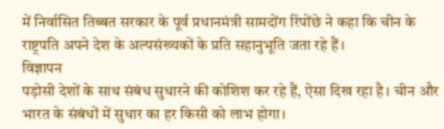में निर्वासित तिब्बत सरकार के पूर्व प्रधानमंत्री सामदोंग रिंपोंछे ने कहा कि चीन के राष्ट्रपति अपने देश के अल्पसंख्यकों के प्रति सहानुभूति जता रहे हैं।
विज्ञापन
पड़ोसी देशों के साथ संबंध सुधारने की कोशिश कर रहे हैं, ऐसा दिख रहा है। चीन और भारत के संबंधों में सुधार का हर किसी को लाभ होगा।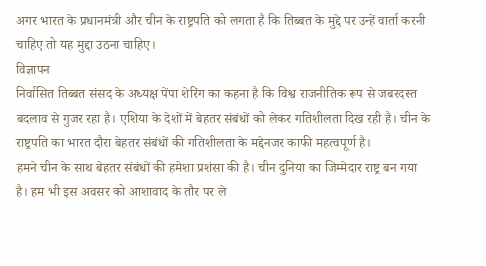अगर भारत के प्रधानमंत्री और चीन के राष्ट्रपति को लगता है कि तिब्बत के मुद्दे पर उन्हें वार्ता करनी चाहिए तो यह मुद्दा उठना चाहिए।
विज्ञापन
निर्वासित तिब्बत संसद के अध्यक्ष पेंपा शेरिंग का कहना है कि विश्व राजनीतिक रूप से जबरदस्त बदलाव से गुजर रहा है। एशिया के देशों में बेहतर संबंधों को लेकर गतिशीलता दिख रही है। चीन के राष्ट्रपति का भारत दौरा बेहतर संबंधों की गतिशीलता के मद्देनजर काफी महत्वपूर्ण है।
हमने चीन के साथ बेहतर संबंधों की हमेशा प्रशंसा की है। चीन दुनिया का जिम्मेदार राष्ट्र बन गया है। हम भी इस अवसर को आशावाद के तौर पर ले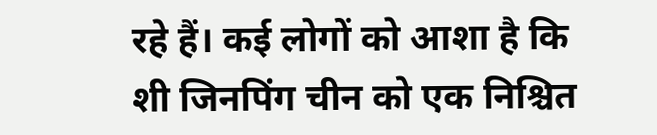रहे हैं। कई लोगों को आशा है कि शी जिनपिंग चीन को एक निश्चित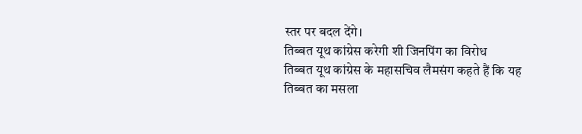स्तर पर बदल देंगे।
तिब्बत यूथ कांग्रेस करेगी शी जिनपिंग का विरोध
तिब्बत यूथ कांग्रेस के महासचिव लैमसंग कहते हैं कि यह तिब्बत का मसला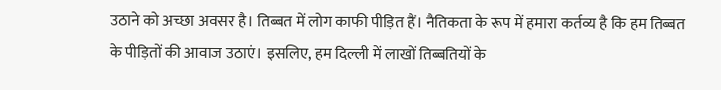उठाने को अच्छा अवसर है। तिब्बत में लोग काफी पीड़ित हैं। नैतिकता के रूप में हमारा कर्तव्य है कि हम तिब्बत के पीड़ितों की आवाज उठाएं। इसलिए, हम दिल्ली में लाखों तिब्बतियों के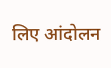लिए आंदोलन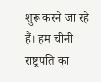शुरू करने जा रहे हैं। हम चीनी राष्ट्रपति का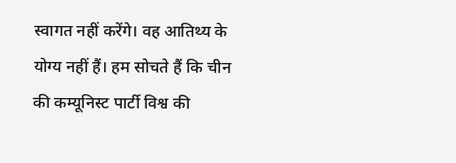स्वागत नहीं करेंगे। वह आतिथ्य के योग्य नहीं हैं। हम सोचते हैं कि चीन की कम्यूनिस्ट पार्टी विश्व की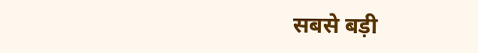सबसे बड़ी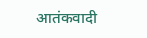आतंकवादी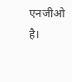एनजीओ है।